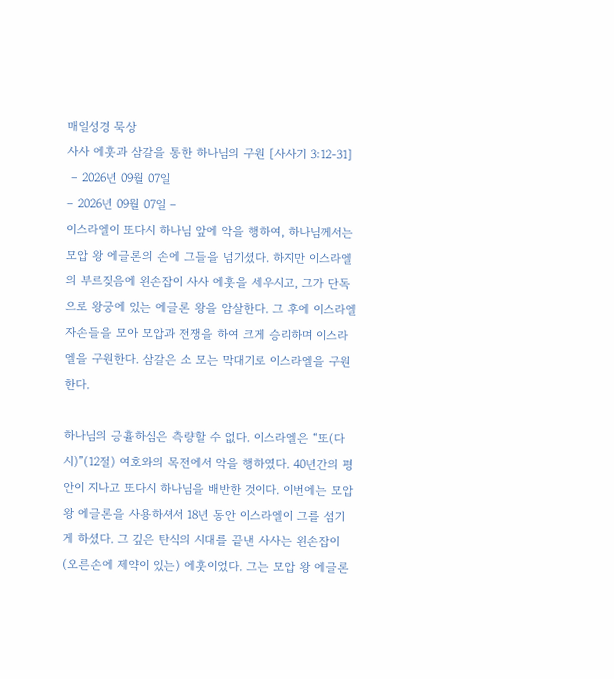매일성경 묵상
사사 에훗과 삼갈을 통한 하나님의 구원 [사사기 3:12-31]
 – 2026년 09월 07일
– 2026년 09월 07일 –
이스라엘이 또다시 하나님 앞에 악을 행하여, 하나님께서는 모압 왕 에글론의 손에 그들을 넘기셨다. 하지만 이스라엘의 부르짖음에 왼손잡이 사사 에훗을 세우시고, 그가 단독으로 왕궁에 있는 에글론 왕을 암살한다. 그 후에 이스라엘 자손들을 모아 모압과 전쟁을 하여 크게 승리하며 이스라엘을 구원한다. 삼갈은 소 모는 막대기로 이스라엘을 구원한다.

하나님의 긍휼하심은 측량할 수 없다. 이스라엘은 “또(다시)”(12절) 여호와의 목전에서 악을 행하였다. 40년간의 평안이 지나고 또다시 하나님을 배반한 것이다. 이번에는 모압 왕 에글론을 사용하셔서 18년 동안 이스라엘이 그를 섬기게 하셨다. 그 깊은 탄식의 시대를 끝낸 사사는 왼손잡이(오른손에 제약이 있는) 에훗이었다. 그는 모압 왕 에글론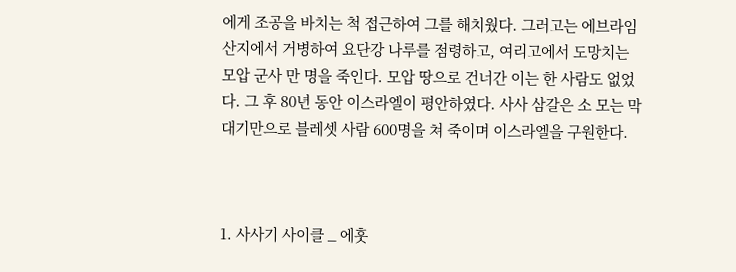에게 조공을 바치는 척 접근하여 그를 해치웠다. 그러고는 에브라임 산지에서 거병하여 요단강 나루를 점령하고, 여리고에서 도망치는 모압 군사 만 명을 죽인다. 모압 땅으로 건너간 이는 한 사람도 없었다. 그 후 80년 동안 이스라엘이 평안하였다. 사사 삼갈은 소 모는 막대기만으로 블레셋 사람 600명을 쳐 죽이며 이스라엘을 구원한다.



1. 사사기 사이클 _ 에훗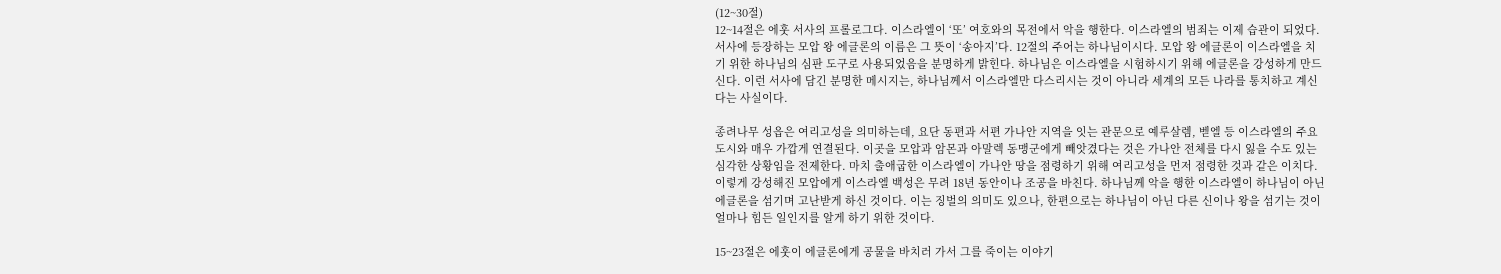(12~30절)
12~14절은 에훗 서사의 프롤로그다. 이스라엘이 ‘또’ 여호와의 목전에서 악을 행한다. 이스라엘의 범죄는 이제 습관이 되었다. 서사에 등장하는 모압 왕 에글론의 이름은 그 뜻이 ‘송아지’다. 12절의 주어는 하나님이시다. 모압 왕 에글론이 이스라엘을 치기 위한 하나님의 심판 도구로 사용되었음을 분명하게 밝힌다. 하나님은 이스라엘을 시험하시기 위해 에글론을 강성하게 만드신다. 이런 서사에 담긴 분명한 메시지는, 하나님께서 이스라엘만 다스리시는 것이 아니라 세계의 모든 나라를 통치하고 계신다는 사실이다.

종려나무 성읍은 여리고성을 의미하는데, 요단 동편과 서편 가나안 지역을 잇는 관문으로 예루살렘, 벧엘 등 이스라엘의 주요 도시와 매우 가깝게 연결된다. 이곳을 모압과 암몬과 아말렉 동맹군에게 빼앗겼다는 것은 가나안 전체를 다시 잃을 수도 있는 심각한 상황임을 전제한다. 마치 출애굽한 이스라엘이 가나안 땅을 점령하기 위해 여리고성을 먼저 점령한 것과 같은 이치다. 이렇게 강성해진 모압에게 이스라엘 백성은 무려 18년 동안이나 조공을 바친다. 하나님께 악을 행한 이스라엘이 하나님이 아닌 에글론을 섬기며 고난받게 하신 것이다. 이는 징벌의 의미도 있으나, 한편으로는 하나님이 아닌 다른 신이나 왕을 섬기는 것이 얼마나 힘든 일인지를 알게 하기 위한 것이다.

15~23절은 에훗이 에글론에게 공물을 바치러 가서 그를 죽이는 이야기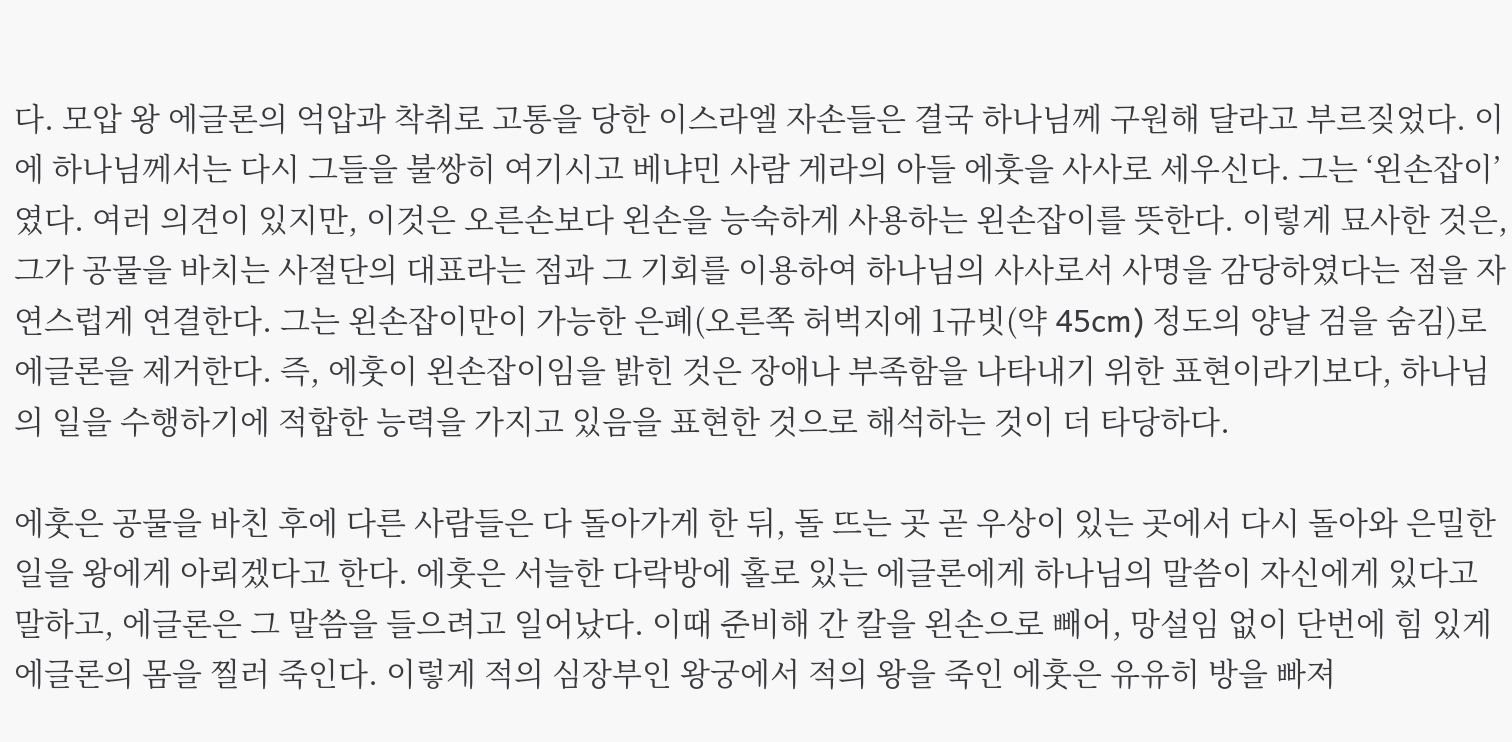다. 모압 왕 에글론의 억압과 착취로 고통을 당한 이스라엘 자손들은 결국 하나님께 구원해 달라고 부르짖었다. 이에 하나님께서는 다시 그들을 불쌍히 여기시고 베냐민 사람 게라의 아들 에훗을 사사로 세우신다. 그는 ‘왼손잡이’였다. 여러 의견이 있지만, 이것은 오른손보다 왼손을 능숙하게 사용하는 왼손잡이를 뜻한다. 이렇게 묘사한 것은, 그가 공물을 바치는 사절단의 대표라는 점과 그 기회를 이용하여 하나님의 사사로서 사명을 감당하였다는 점을 자연스럽게 연결한다. 그는 왼손잡이만이 가능한 은폐(오른쪽 허벅지에 1규빗(약 45cm) 정도의 양날 검을 숨김)로 에글론을 제거한다. 즉, 에훗이 왼손잡이임을 밝힌 것은 장애나 부족함을 나타내기 위한 표현이라기보다, 하나님의 일을 수행하기에 적합한 능력을 가지고 있음을 표현한 것으로 해석하는 것이 더 타당하다.

에훗은 공물을 바친 후에 다른 사람들은 다 돌아가게 한 뒤, 돌 뜨는 곳 곧 우상이 있는 곳에서 다시 돌아와 은밀한 일을 왕에게 아뢰겠다고 한다. 에훗은 서늘한 다락방에 홀로 있는 에글론에게 하나님의 말씀이 자신에게 있다고 말하고, 에글론은 그 말씀을 들으려고 일어났다. 이때 준비해 간 칼을 왼손으로 빼어, 망설임 없이 단번에 힘 있게 에글론의 몸을 찔러 죽인다. 이렇게 적의 심장부인 왕궁에서 적의 왕을 죽인 에훗은 유유히 방을 빠져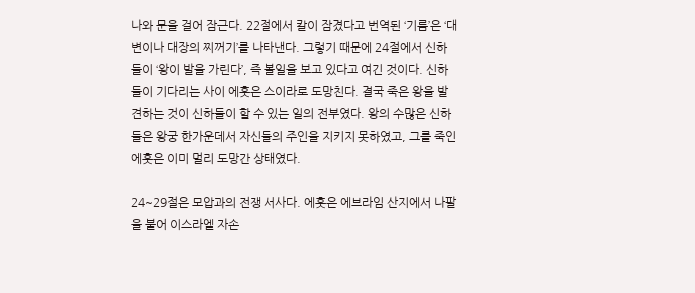나와 문을 걸어 잠근다. 22절에서 칼이 잠겼다고 번역된 ‘기름’은 ‘대변이나 대장의 찌꺼기’를 나타낸다. 그렇기 때문에 24절에서 신하들이 ‘왕이 발을 가린다’, 즉 볼일을 보고 있다고 여긴 것이다. 신하들이 기다리는 사이 에훗은 스이라로 도망친다. 결국 죽은 왕을 발견하는 것이 신하들이 할 수 있는 일의 전부였다. 왕의 수많은 신하들은 왕궁 한가운데서 자신들의 주인을 지키지 못하였고, 그를 죽인 에훗은 이미 멀리 도망간 상태였다.

24~29절은 모압과의 전쟁 서사다. 에훗은 에브라임 산지에서 나팔을 불어 이스라엘 자손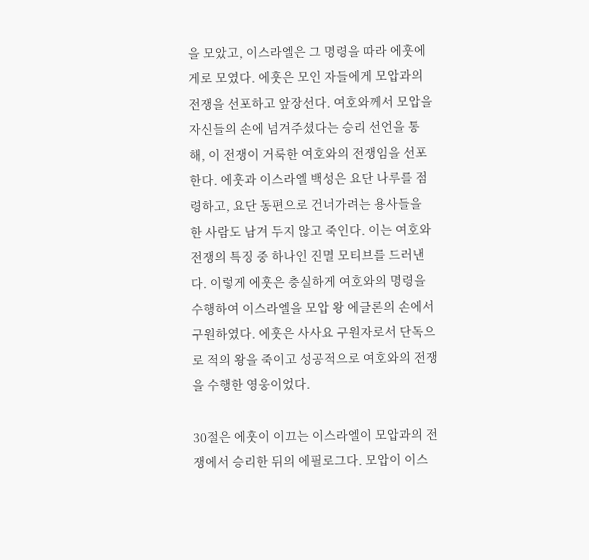을 모았고, 이스라엘은 그 명령을 따라 에훗에게로 모였다. 에훗은 모인 자들에게 모압과의 전쟁을 선포하고 앞장선다. 여호와께서 모압을 자신들의 손에 넘겨주셨다는 승리 선언을 통해, 이 전쟁이 거룩한 여호와의 전쟁임을 선포한다. 에훗과 이스라엘 백성은 요단 나루를 점령하고, 요단 동편으로 건너가려는 용사들을 한 사람도 남겨 두지 않고 죽인다. 이는 여호와 전쟁의 특징 중 하나인 진멸 모티브를 드러낸다. 이렇게 에훗은 충실하게 여호와의 명령을 수행하여 이스라엘을 모압 왕 에글론의 손에서 구원하였다. 에훗은 사사요 구원자로서 단독으로 적의 왕을 죽이고 성공적으로 여호와의 전쟁을 수행한 영웅이었다.

30절은 에훗이 이끄는 이스라엘이 모압과의 전쟁에서 승리한 뒤의 에필로그다. 모압이 이스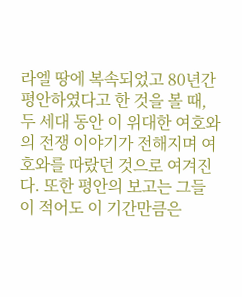라엘 땅에 복속되었고 80년간 평안하였다고 한 것을 볼 때, 두 세대 동안 이 위대한 여호와의 전쟁 이야기가 전해지며 여호와를 따랐던 것으로 여겨진다. 또한 평안의 보고는 그들이 적어도 이 기간만큼은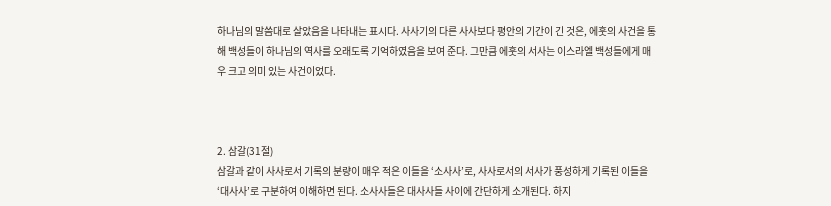하나님의 말씀대로 살았음을 나타내는 표시다. 사사기의 다른 사사보다 평안의 기간이 긴 것은, 에훗의 사건을 통해 백성들이 하나님의 역사를 오래도록 기억하였음을 보여 준다. 그만큼 에훗의 서사는 이스라엘 백성들에게 매우 크고 의미 있는 사건이었다.



2. 삼갈(31절)
삼갈과 같이 사사로서 기록의 분량이 매우 적은 이들을 ‘소사사’로, 사사로서의 서사가 풍성하게 기록된 이들을 ‘대사사’로 구분하여 이해하면 된다. 소사사들은 대사사들 사이에 간단하게 소개된다. 하지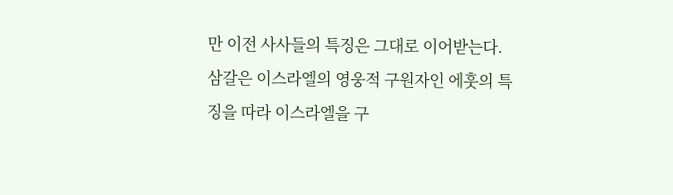만 이전 사사들의 특징은 그대로 이어받는다. 삼갈은 이스라엘의 영웅적 구원자인 에훗의 특징을 따라 이스라엘을 구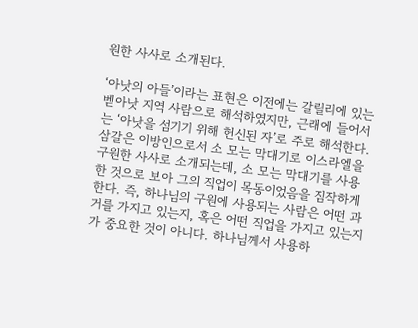원한 사사로 소개된다.

‘아낫의 아들’이라는 표현은 이전에는 갈릴리에 있는 벧아낫 지역 사람으로 해석하였지만, 근래에 들어서는 ‘아낫을 섬기기 위해 헌신된 자’로 주로 해석한다. 삼갈은 이방인으로서 소 모는 막대기로 이스라엘을 구원한 사사로 소개되는데, 소 모는 막대기를 사용한 것으로 보아 그의 직업이 목동이었음을 짐작하게 한다. 즉, 하나님의 구원에 사용되는 사람은 어떤 과거를 가지고 있는지, 혹은 어떤 직업을 가지고 있는지가 중요한 것이 아니다. 하나님께서 사용하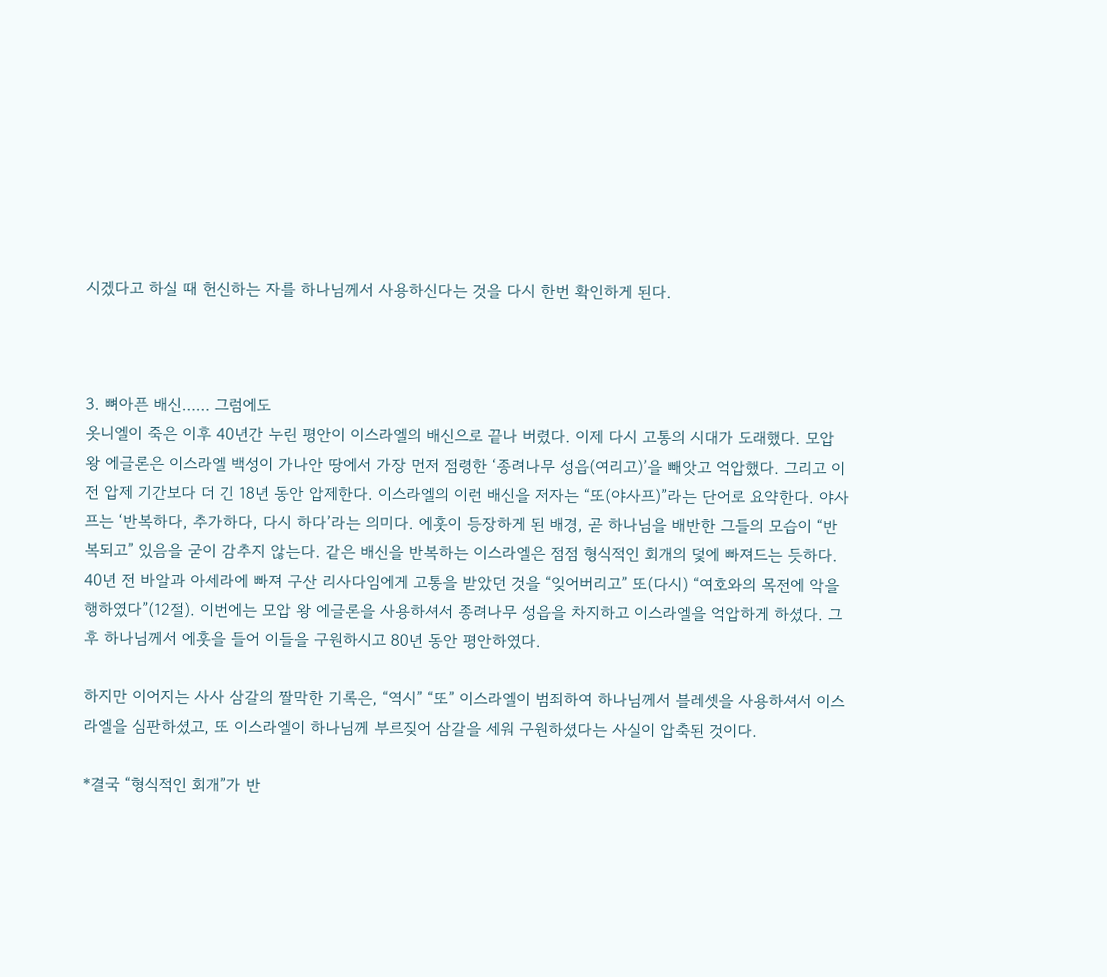시겠다고 하실 때 헌신하는 자를 하나님께서 사용하신다는 것을 다시 한번 확인하게 된다.



3. 뼈아픈 배신…… 그럼에도
옷니엘이 죽은 이후 40년간 누린 평안이 이스라엘의 배신으로 끝나 버렸다. 이제 다시 고통의 시대가 도래했다. 모압 왕 에글론은 이스라엘 백성이 가나안 땅에서 가장 먼저 점령한 ‘종려나무 성읍(여리고)’을 빼앗고 억압했다. 그리고 이전 압제 기간보다 더 긴 18년 동안 압제한다. 이스라엘의 이런 배신을 저자는 “또(야사프)”라는 단어로 요약한다. 야사프는 ‘반복하다, 추가하다, 다시 하다’라는 의미다. 에훗이 등장하게 된 배경, 곧 하나님을 배반한 그들의 모습이 “반복되고” 있음을 굳이 감추지 않는다. 같은 배신을 반복하는 이스라엘은 점점 형식적인 회개의 덫에 빠져드는 듯하다. 40년 전 바알과 아세라에 빠져 구산 리사다임에게 고통을 받았던 것을 “잊어버리고” 또(다시) “여호와의 목전에 악을 행하였다”(12절). 이번에는 모압 왕 에글론을 사용하셔서 종려나무 성읍을 차지하고 이스라엘을 억압하게 하셨다. 그 후 하나님께서 에훗을 들어 이들을 구원하시고 80년 동안 평안하였다.

하지만 이어지는 사사 삼갈의 짤막한 기록은, “역시” “또” 이스라엘이 범죄하여 하나님께서 블레셋을 사용하셔서 이스라엘을 심판하셨고, 또 이스라엘이 하나님께 부르짖어 삼갈을 세워 구원하셨다는 사실이 압축된 것이다.

*결국 “형식적인 회개”가 반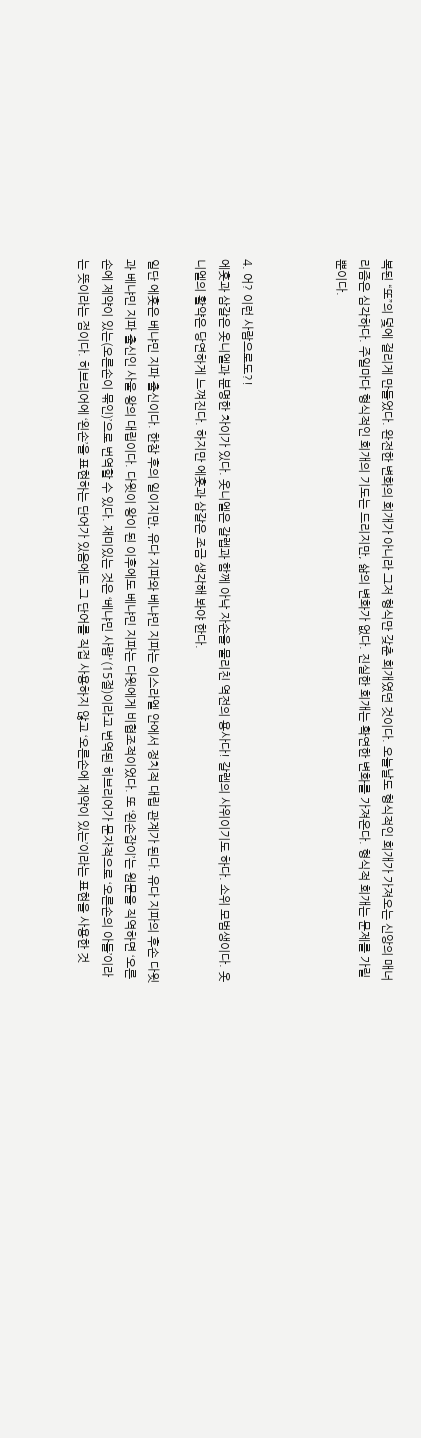복된 “또”의 덫에 걸리게 만들었다. 완전한 변화의 회개가 아니라 그저 형식만 갖춘 회개였던 것이다. 오늘날도 형식적인 회개가 가져오는 신앙의 매너리즘은 심각하다. 주일마다 형식적인 회개의 기도는 드리지만, 삶의 변화가 없다. 진실한 회개는 확연한 변화를 가져온다. 형식적 회개는 문제를 가릴 뿐이다.



4. 어? 이런 사람으로도?!
에훗과 삼갈은 옷니엘과 분명한 차이가 있다. 옷니엘은 갈렙과 함께 아낙 자손을 물리친 역전의 용사다! 갈렙의 사위이기도 하다. 소위 모범생이다. 옷니엘의 활약은 당연하게 느껴진다. 하지만 에훗과 삼갈은 조금 생각해 봐야 한다.

일단 에훗은 베냐민 지파 출신이다. 한참 후의 일이지만, 유다 지파와 베냐민 지파는 이스라엘 안에서 정치적 대립 관계가 된다. 유다 지파의 후손 다윗과 베냐민 지파 출신인 사울 왕의 대립이다. 다윗이 왕이 된 이후에도 베냐민 지파는 다윗에게 비협조적이었다. 또 ‘왼손잡이’는 원문을 직역하면 ‘오른손에 제약이 있는(오른손이 묶인)’으로 번역할 수 있다. 재미있는 것은 ‘베냐민 사람'(15절)이라고 번역된 히브리어가 문자적으로 ‘오른손의 아들’이라는 뜻이라는 점이다. 히브리어에 ‘왼손’을 표현하는 단어가 있음에도 그 단어를 직접 사용하지 않고 ‘오른손에 제약이 있는’이라는 표현을 사용한 것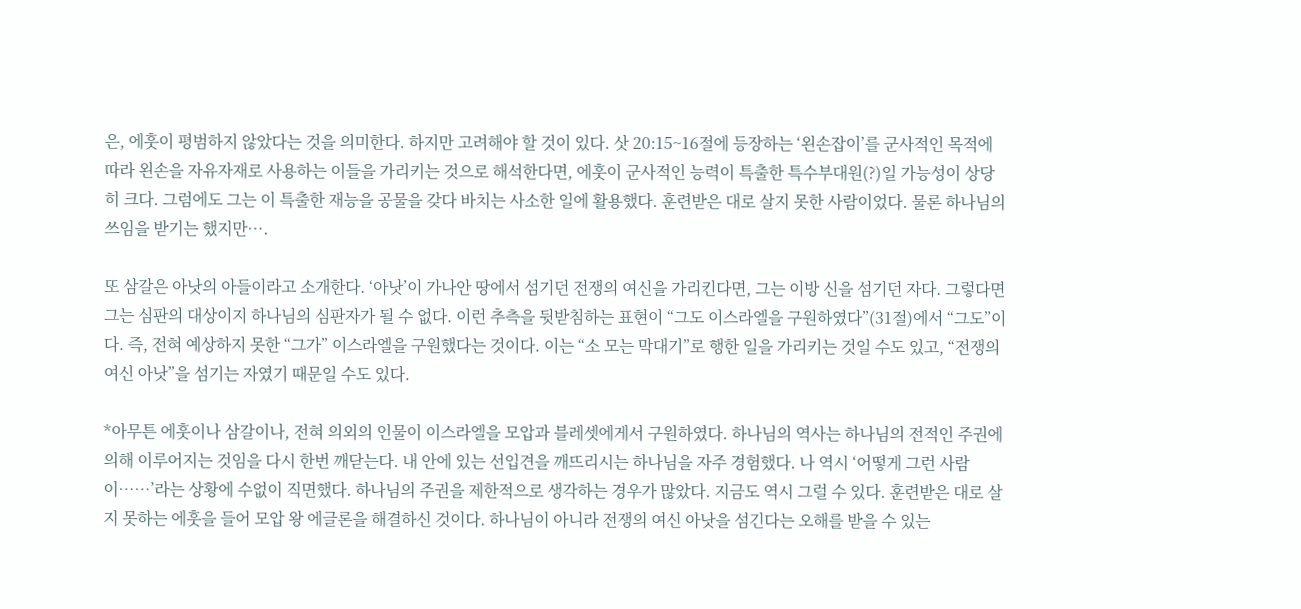은, 에훗이 평범하지 않았다는 것을 의미한다. 하지만 고려해야 할 것이 있다. 삿 20:15~16절에 등장하는 ‘왼손잡이’를 군사적인 목적에 따라 왼손을 자유자재로 사용하는 이들을 가리키는 것으로 해석한다면, 에훗이 군사적인 능력이 특출한 특수부대원(?)일 가능성이 상당히 크다. 그럼에도 그는 이 특출한 재능을 공물을 갖다 바치는 사소한 일에 활용했다. 훈련받은 대로 살지 못한 사람이었다. 물론 하나님의 쓰임을 받기는 했지만….

또 삼갈은 아낫의 아들이라고 소개한다. ‘아낫’이 가나안 땅에서 섬기던 전쟁의 여신을 가리킨다면, 그는 이방 신을 섬기던 자다. 그렇다면 그는 심판의 대상이지 하나님의 심판자가 될 수 없다. 이런 추측을 뒷받침하는 표현이 “그도 이스라엘을 구원하였다”(31절)에서 “그도”이다. 즉, 전혀 예상하지 못한 “그가” 이스라엘을 구원했다는 것이다. 이는 “소 모는 막대기”로 행한 일을 가리키는 것일 수도 있고, “전쟁의 여신 아낫”을 섬기는 자였기 때문일 수도 있다.

*아무튼 에훗이나 삼갈이나, 전혀 의외의 인물이 이스라엘을 모압과 블레셋에게서 구원하였다. 하나님의 역사는 하나님의 전적인 주권에 의해 이루어지는 것임을 다시 한번 깨닫는다. 내 안에 있는 선입견을 깨뜨리시는 하나님을 자주 경험했다. 나 역시 ‘어떻게 그런 사람이……’라는 상황에 수없이 직면했다. 하나님의 주권을 제한적으로 생각하는 경우가 많았다. 지금도 역시 그럴 수 있다. 훈련받은 대로 살지 못하는 에훗을 들어 모압 왕 에글론을 해결하신 것이다. 하나님이 아니라 전쟁의 여신 아낫을 섬긴다는 오해를 받을 수 있는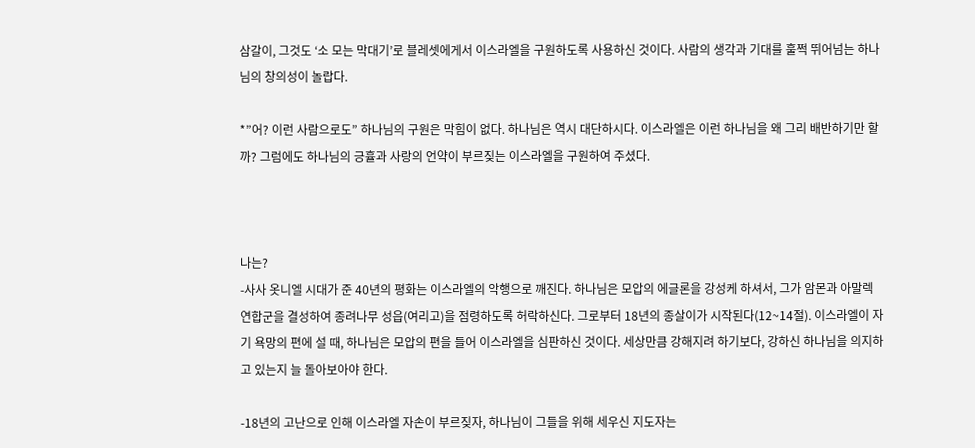삼갈이, 그것도 ‘소 모는 막대기’로 블레셋에게서 이스라엘을 구원하도록 사용하신 것이다. 사람의 생각과 기대를 훌쩍 뛰어넘는 하나님의 창의성이 놀랍다.

*”어? 이런 사람으로도” 하나님의 구원은 막힘이 없다. 하나님은 역시 대단하시다. 이스라엘은 이런 하나님을 왜 그리 배반하기만 할까? 그럼에도 하나님의 긍휼과 사랑의 언약이 부르짖는 이스라엘을 구원하여 주셨다.



나는?
-사사 옷니엘 시대가 준 40년의 평화는 이스라엘의 악행으로 깨진다. 하나님은 모압의 에글론을 강성케 하셔서, 그가 암몬과 아말렉 연합군을 결성하여 종려나무 성읍(여리고)을 점령하도록 허락하신다. 그로부터 18년의 종살이가 시작된다(12~14절). 이스라엘이 자기 욕망의 편에 설 때, 하나님은 모압의 편을 들어 이스라엘을 심판하신 것이다. 세상만큼 강해지려 하기보다, 강하신 하나님을 의지하고 있는지 늘 돌아보아야 한다.

-18년의 고난으로 인해 이스라엘 자손이 부르짖자, 하나님이 그들을 위해 세우신 지도자는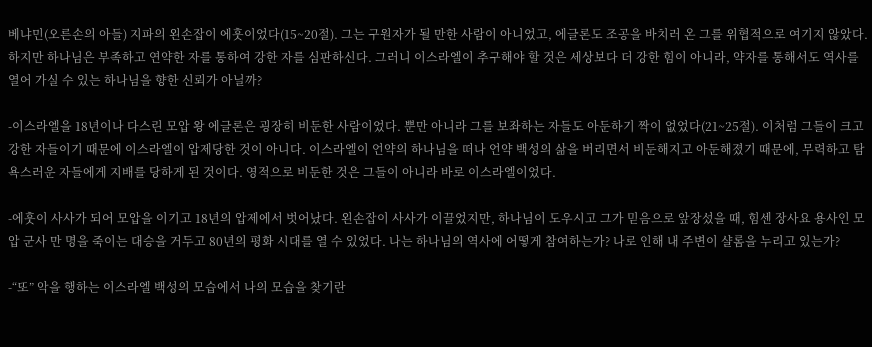베냐민(오른손의 아들) 지파의 왼손잡이 에훗이었다(15~20절). 그는 구원자가 될 만한 사람이 아니었고, 에글론도 조공을 바치러 온 그를 위협적으로 여기지 않았다. 하지만 하나님은 부족하고 연약한 자를 통하여 강한 자를 심판하신다. 그러니 이스라엘이 추구해야 할 것은 세상보다 더 강한 힘이 아니라, 약자를 통해서도 역사를 열어 가실 수 있는 하나님을 향한 신뢰가 아닐까?

-이스라엘을 18년이나 다스린 모압 왕 에글론은 굉장히 비둔한 사람이었다. 뿐만 아니라 그를 보좌하는 자들도 아둔하기 짝이 없었다(21~25절). 이처럼 그들이 크고 강한 자들이기 때문에 이스라엘이 압제당한 것이 아니다. 이스라엘이 언약의 하나님을 떠나 언약 백성의 삶을 버리면서 비둔해지고 아둔해졌기 때문에, 무력하고 탐욕스러운 자들에게 지배를 당하게 된 것이다. 영적으로 비둔한 것은 그들이 아니라 바로 이스라엘이었다.

-에훗이 사사가 되어 모압을 이기고 18년의 압제에서 벗어났다. 왼손잡이 사사가 이끌었지만, 하나님이 도우시고 그가 믿음으로 앞장섰을 때, 힘센 장사요 용사인 모압 군사 만 명을 죽이는 대승을 거두고 80년의 평화 시대를 열 수 있었다. 나는 하나님의 역사에 어떻게 참여하는가? 나로 인해 내 주변이 샬롬을 누리고 있는가?

-“또” 악을 행하는 이스라엘 백성의 모습에서 나의 모습을 찾기란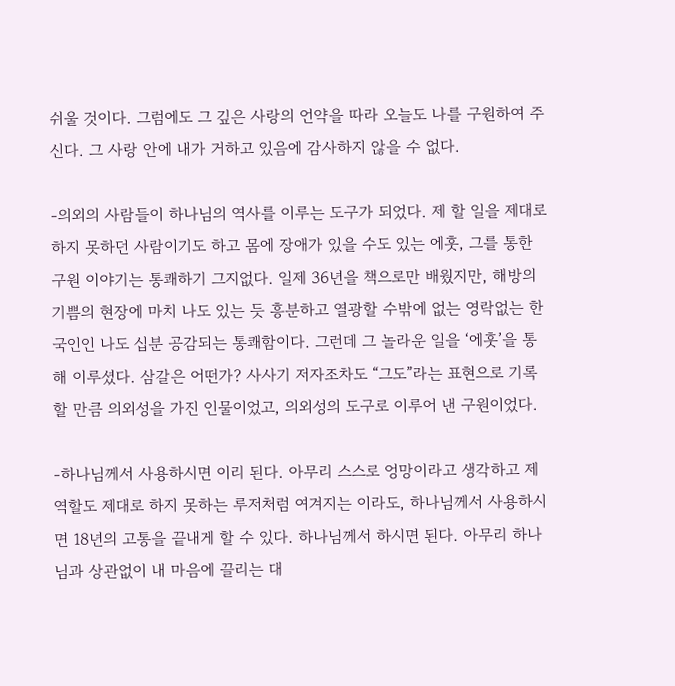쉬울 것이다. 그럼에도 그 깊은 사랑의 언약을 따라 오늘도 나를 구원하여 주신다. 그 사랑 안에 내가 거하고 있음에 감사하지 않을 수 없다.

-의외의 사람들이 하나님의 역사를 이루는 도구가 되었다. 제 할 일을 제대로 하지 못하던 사람이기도 하고 몸에 장애가 있을 수도 있는 에훗, 그를 통한 구원 이야기는 통쾌하기 그지없다. 일제 36년을 책으로만 배웠지만, 해방의 기쁨의 현장에 마치 나도 있는 듯 흥분하고 열광할 수밖에 없는 영락없는 한국인인 나도 십분 공감되는 통쾌함이다. 그런데 그 놀라운 일을 ‘에훗’을 통해 이루셨다. 삼갈은 어떤가? 사사기 저자조차도 “그도”라는 표현으로 기록할 만큼 의외성을 가진 인물이었고, 의외성의 도구로 이루어 낸 구원이었다.

-하나님께서 사용하시면 이리 된다. 아무리 스스로 엉망이라고 생각하고 제 역할도 제대로 하지 못하는 루저처럼 여겨지는 이라도, 하나님께서 사용하시면 18년의 고통을 끝내게 할 수 있다. 하나님께서 하시면 된다. 아무리 하나님과 상관없이 내 마음에 끌리는 대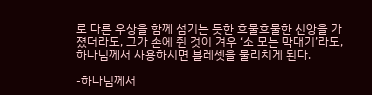로 다른 우상을 함께 섬기는 듯한 흐물흐물한 신앙을 가졌더라도, 그가 손에 쥔 것이 겨우 ‘소 모는 막대기’라도, 하나님께서 사용하시면 블레셋을 물리치게 된다.

-하나님께서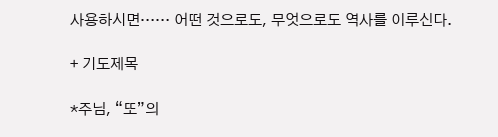사용하시면…… 어떤 것으로도, 무엇으로도 역사를 이루신다.

+ 기도제목

*주님, “또”의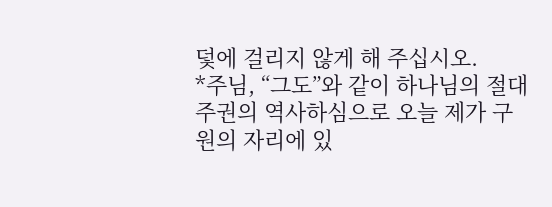덫에 걸리지 않게 해 주십시오.
*주님, “그도”와 같이 하나님의 절대 주권의 역사하심으로 오늘 제가 구원의 자리에 있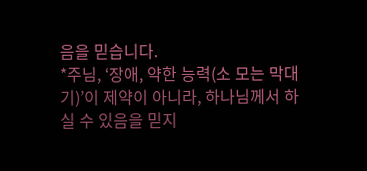음을 믿습니다.
*주님, ‘장애, 약한 능력(소 모는 막대기)’이 제약이 아니라, 하나님께서 하실 수 있음을 믿지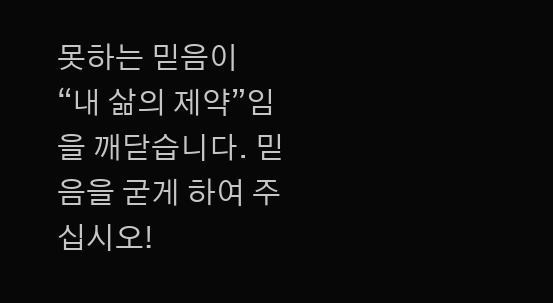못하는 믿음이 “내 삶의 제약”임을 깨닫습니다. 믿음을 굳게 하여 주십시오!